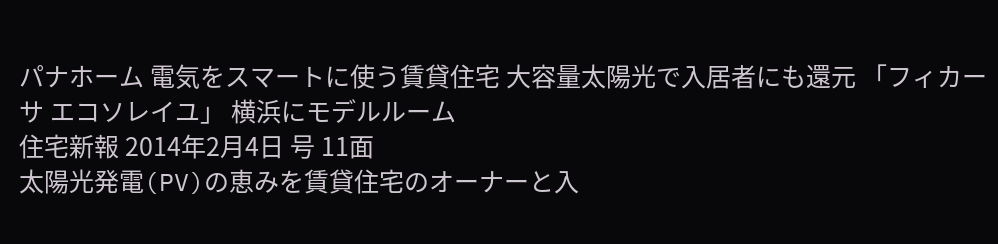パナホーム 電気をスマートに使う賃貸住宅 大容量太陽光で入居者にも還元 「フィカーサ エコソレイユ」 横浜にモデルルーム
住宅新報 2014年2月4日 号 11面
太陽光発電(PV)の恵みを賃貸住宅のオーナーと入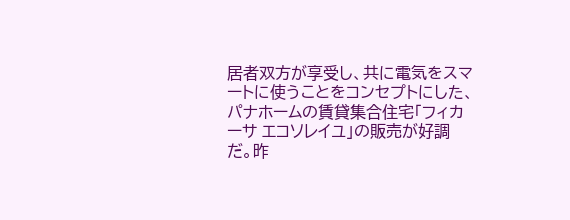居者双方が享受し、共に電気をスマートに使うことをコンセプトにした、パナホームの賃貸集合住宅「フィカーサ エコソレイユ」の販売が好調だ。昨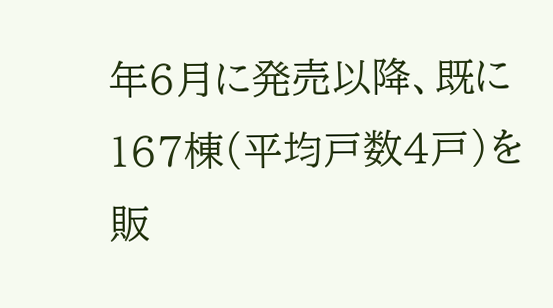年6月に発売以降、既に167棟(平均戸数4戸)を販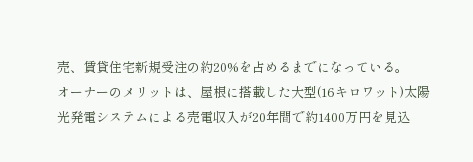売、賃貸住宅新規受注の約20%を占めるまでになっている。
オーナーのメリットは、屋根に搭載した大型(16キロワット)太陽光発電システムによる売電収入が20年間で約1400万円を見込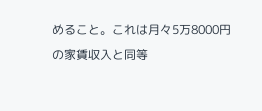めること。これは月々5万8000円の家賃収入と同等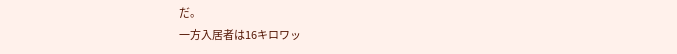だ。
一方入居者は16キロワッ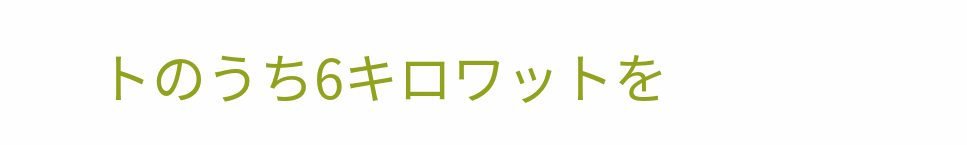トのうち6キロワットを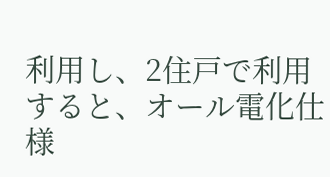利用し、2住戸で利用すると、オール電化仕様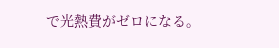で光熱費がゼロになる。